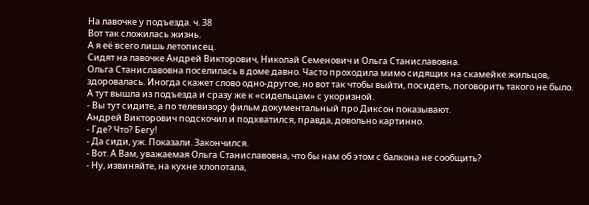На лавочке у подъезда. ч. 38
Вот так сложилась жизнь.
А я её всего лишь летописец.
Сидят на лавочке Андрей Викторович, Николай Семенович и Ольга Станиславовна.
Ольга Станиславовна поселилась в доме давно. Часто проходила мимо сидящих на скамейке жильцов, здоровалась. Иногда скажет слово одно-другое, но вот так чтобы выйти, посидеть, поговорить такого не было.
А тут вышла из подъезда и сразу же к «сидельцам» с укоризной.
- Вы тут сидите, а по телевизору фильм документальный про Диксон показывают.
Андрей Викторович подскочил и подхватился, правда, довольно картинно.
- Где? Что? Бегу!
- Да сиди, уж. Показали. Закончился.
- Вот. А Вам, уважаемая Ольга Станиславовна, что бы нам об этом с балкона не сообщить?
- Ну, извиняйте, на кухне хлопотала,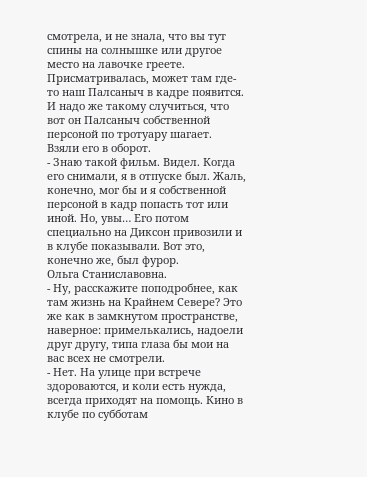смотрела, и не знала, что вы тут спины на солнышке или другое место на лавочке греете. Присматривалась, может там где-то наш Палсаныч в кадре появится.
И надо же такому случиться, что вот он Палсаныч собственной персоной по тротуару шагает. Взяли его в оборот.
- Знаю такой фильм. Видел. Когда его снимали, я в отпуске был. Жаль, конечно, мог бы и я собственной персоной в кадр попасть тот или иной. Но, увы… Его потом специально на Диксон привозили и в клубе показывали. Вот это, конечно же, был фурор.
Ольга Станиславовна.
- Ну, расскажите поподробнее, как там жизнь на Крайнем Севере? Это же как в замкнутом пространстве, наверное: примелькались, надоели друг другу, типа глаза бы мои на вас всех не смотрели.
- Нет. На улице при встрече здороваются, и коли есть нужда, всегда приходят на помощь. Кино в клубе по субботам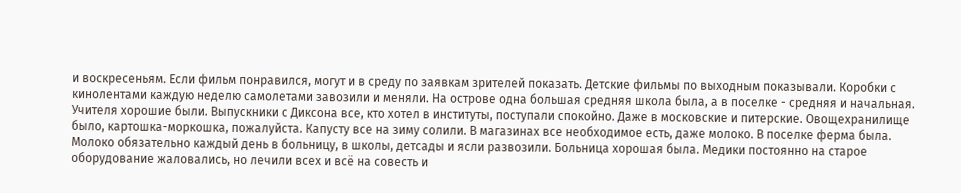и воскресеньям. Если фильм понравился, могут и в среду по заявкам зрителей показать. Детские фильмы по выходным показывали. Коробки с кинолентами каждую неделю самолетами завозили и меняли. На острове одна большая средняя школа была, а в поселке - средняя и начальная. Учителя хорошие были. Выпускники с Диксона все, кто хотел в институты, поступали спокойно. Даже в московские и питерские. Овощехранилище было, картошка-моркошка, пожалуйста. Капусту все на зиму солили. В магазинах все необходимое есть, даже молоко. В поселке ферма была. Молоко обязательно каждый день в больницу, в школы, детсады и ясли развозили. Больница хорошая была. Медики постоянно на старое оборудование жаловались, но лечили всех и всё на совесть и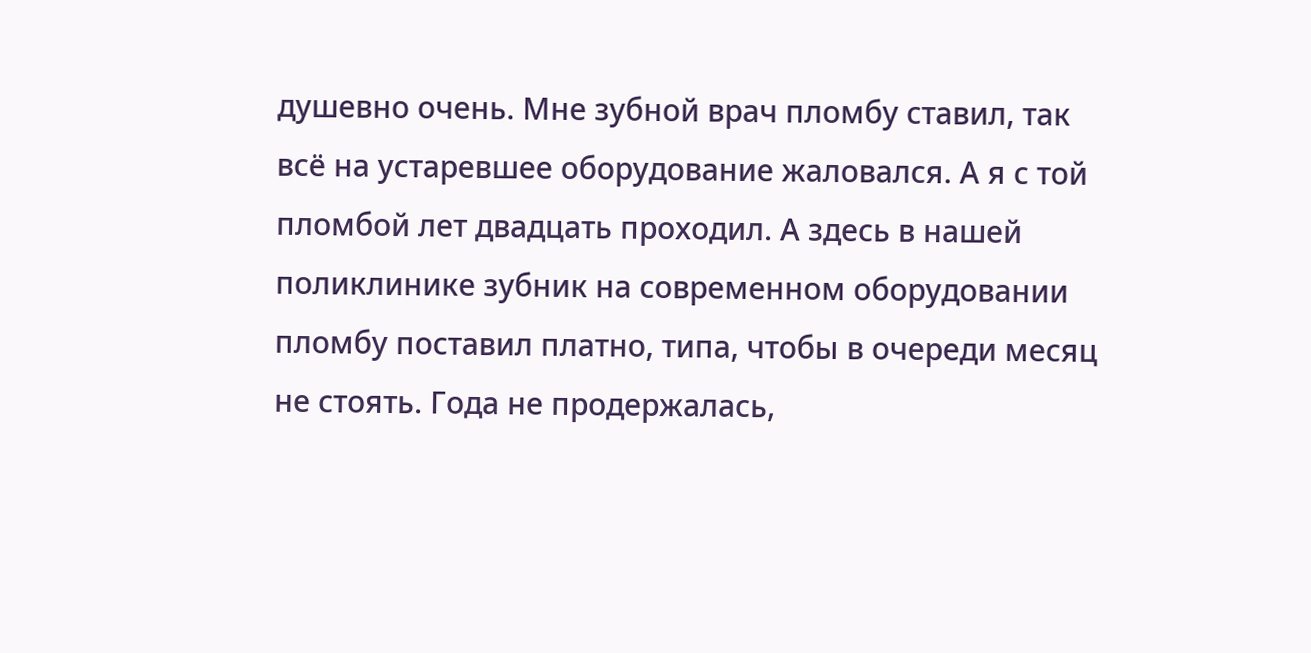душевно очень. Мне зубной врач пломбу ставил, так всё на устаревшее оборудование жаловался. А я с той пломбой лет двадцать проходил. А здесь в нашей поликлинике зубник на современном оборудовании пломбу поставил платно, типа, чтобы в очереди месяц не стоять. Года не продержалась,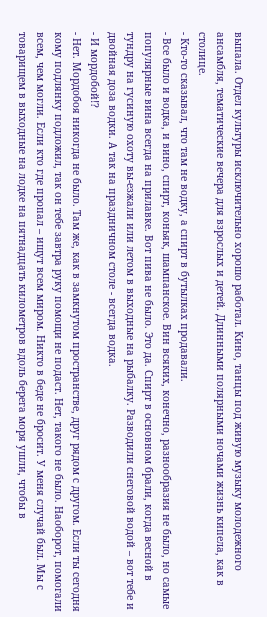выпала. Отдел культуры исключительно хорошо работал. Кино, танцы под живую музыку молодежного ансамбля, тематические вечера для взрослых и детей. Длинными полярными ночами жизнь кипела, как в столице.
- Кто-то сказывал, что там не водку, а спирт в бутылках продавали.
- Все было и водка, и вино, спирт, коньяк, шампанское. Вин всяких, конечно, разнообразия не было, но самые популярные вина всегда на прилавке. Вот пива не было. Это да. Спирт в основном брали, когда весной в тундру на гусиную охоту вы-езжали или летом в выходные на рыбалку. Разводили снеговой водой – вот тебе и двойная доза водки. А так на праздничном столе - всегда водка.
- И мордобой!?
- Нет. Мордобоя никогда не было. Там же, как в замкнутом пространстве, друг рядом с другом. Если ты сегодня кому подлянку подложил, так он тебе завтра руку помощи не подаст. Нет, такого не было. Наоборот, помогали всем, чем могли. Если кто где пропал – ищут всем миром. Никто в беде не бросит. У меня случай был. Мы с товарищем в выходные на лодке на пятнадцать километров вдоль берега моря ушли, чтобы в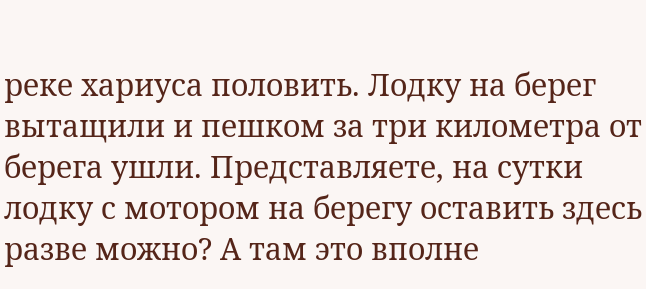реке хариуса половить. Лодку на берег вытащили и пешком за три километра от берега ушли. Представляете, на сутки лодку с мотором на берегу оставить здесь разве можно? А там это вполне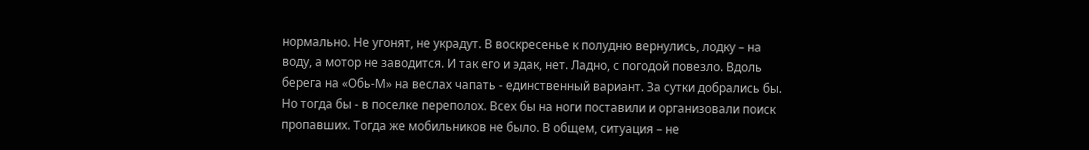нормально. Не угонят, не украдут. В воскресенье к полудню вернулись, лодку – на воду, а мотор не заводится. И так его и эдак, нет. Ладно, с погодой повезло. Вдоль берега на «Обь-М» на веслах чапать - единственный вариант. За сутки добрались бы. Но тогда бы - в поселке переполох. Всех бы на ноги поставили и организовали поиск пропавших. Тогда же мобильников не было. В общем, ситуация – не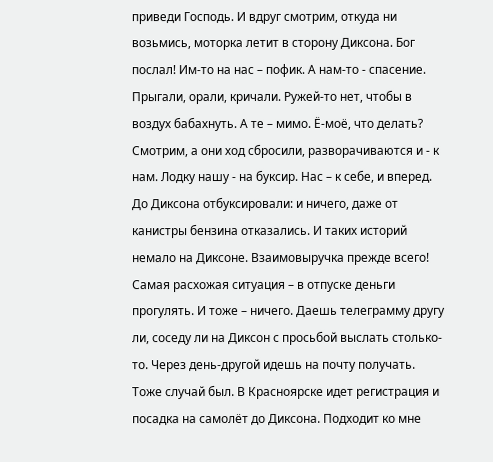приведи Господь. И вдруг смотрим, откуда ни возьмись, моторка летит в сторону Диксона. Бог послал! Им-то на нас – пофик. А нам-то - спасение. Прыгали, орали, кричали. Ружей-то нет, чтобы в воздух бабахнуть. А те – мимо. Ё-моё, что делать? Смотрим, а они ход сбросили, разворачиваются и - к нам. Лодку нашу - на буксир. Нас – к себе, и вперед. До Диксона отбуксировали: и ничего, даже от канистры бензина отказались. И таких историй немало на Диксоне. Взаимовыручка прежде всего! Самая расхожая ситуация – в отпуске деньги прогулять. И тоже – ничего. Даешь телеграмму другу ли, соседу ли на Диксон с просьбой выслать столько-то. Через день-другой идешь на почту получать. Тоже случай был. В Красноярске идет регистрация и посадка на самолёт до Диксона. Подходит ко мне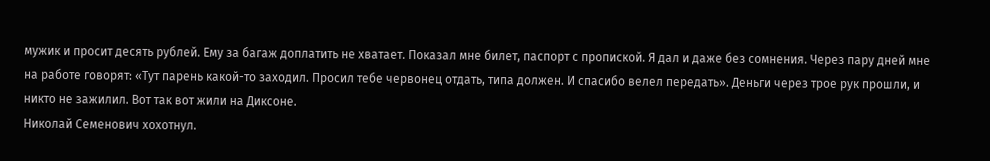мужик и просит десять рублей. Ему за багаж доплатить не хватает. Показал мне билет, паспорт с пропиской. Я дал и даже без сомнения. Через пару дней мне на работе говорят: «Тут парень какой-то заходил. Просил тебе червонец отдать, типа должен. И спасибо велел передать». Деньги через трое рук прошли, и никто не зажилил. Вот так вот жили на Диксоне.
Николай Семенович хохотнул.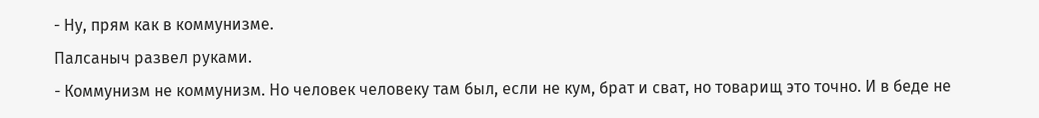- Ну, прям как в коммунизме.
Палсаныч развел руками.
- Коммунизм не коммунизм. Но человек человеку там был, если не кум, брат и сват, но товарищ это точно. И в беде не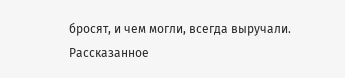бросят, и чем могли, всегда выручали.
Рассказанное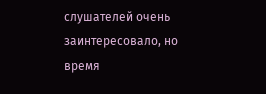слушателей очень заинтересовало, но время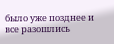было уже позднее и все разошлись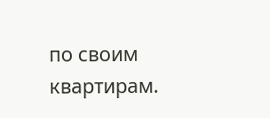по своим квартирам.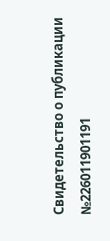Свидетельство о публикации №226011901191